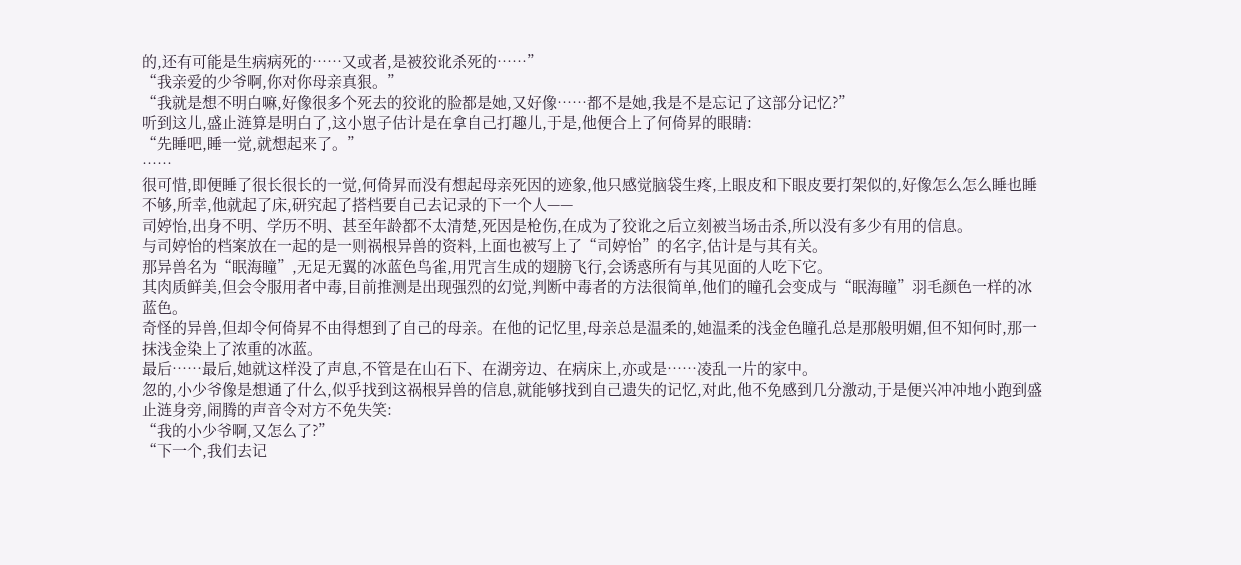的,还有可能是生病病死的……又或者,是被狡讹杀死的……”
“我亲爱的少爷啊,你对你母亲真狠。”
“我就是想不明白嘛,好像很多个死去的狡讹的脸都是她,又好像……都不是她,我是不是忘记了这部分记忆?”
听到这儿,盛止涟算是明白了,这小崽子估计是在拿自己打趣儿,于是,他便合上了何倚昇的眼睛:
“先睡吧,睡一觉,就想起来了。”
……
很可惜,即便睡了很长很长的一觉,何倚昇而没有想起母亲死因的迹象,他只感觉脑袋生疼,上眼皮和下眼皮要打架似的,好像怎么怎么睡也睡不够,所幸,他就起了床,研究起了搭档要自己去记录的下一个人——
司婷怡,出身不明、学历不明、甚至年龄都不太清楚,死因是枪伤,在成为了狡讹之后立刻被当场击杀,所以没有多少有用的信息。
与司婷怡的档案放在一起的是一则祸根异兽的资料,上面也被写上了“司婷怡”的名字,估计是与其有关。
那异兽名为“眠海瞳”,无足无翼的冰蓝色鸟雀,用咒言生成的翅膀飞行,会诱惑所有与其见面的人吃下它。
其肉质鲜美,但会令服用者中毒,目前推测是出现强烈的幻觉,判断中毒者的方法很简单,他们的瞳孔会变成与“眠海瞳”羽毛颜色一样的冰蓝色。
奇怪的异兽,但却令何倚昇不由得想到了自己的母亲。在他的记忆里,母亲总是温柔的,她温柔的浅金色瞳孔总是那般明媚,但不知何时,那一抹浅金染上了浓重的冰蓝。
最后……最后,她就这样没了声息,不管是在山石下、在湖旁边、在病床上,亦或是……凌乱一片的家中。
忽的,小少爷像是想通了什么,似乎找到这祸根异兽的信息,就能够找到自己遗失的记忆,对此,他不免感到几分激动,于是便兴冲冲地小跑到盛止涟身旁,闹腾的声音令对方不免失笑:
“我的小少爷啊,又怎么了?”
“下一个,我们去记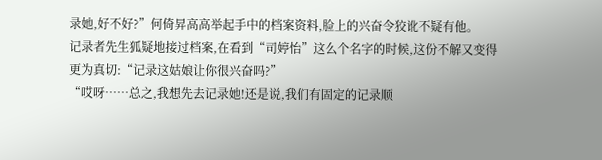录她,好不好?”何倚昇高高举起手中的档案资料,脸上的兴奋令狡讹不疑有他。
记录者先生狐疑地接过档案,在看到“司婷怡”这么个名字的时候,这份不解又变得更为真切:“记录这姑娘让你很兴奋吗?”
“哎呀……总之,我想先去记录她!还是说,我们有固定的记录顺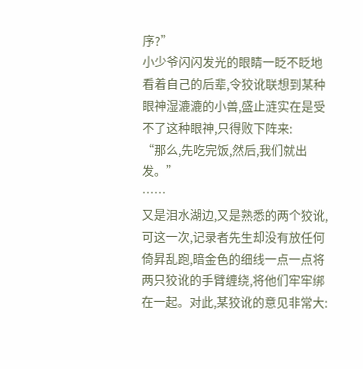序?”
小少爷闪闪发光的眼睛一眨不眨地看着自己的后辈,令狡讹联想到某种眼神湿漉漉的小兽,盛止涟实在是受不了这种眼神,只得败下阵来:
“那么,先吃完饭,然后,我们就出发。”
……
又是泪水湖边,又是熟悉的两个狡讹,可这一次,记录者先生却没有放任何倚昇乱跑,暗金色的细线一点一点将两只狡讹的手臂缠绕,将他们牢牢绑在一起。对此,某狡讹的意见非常大: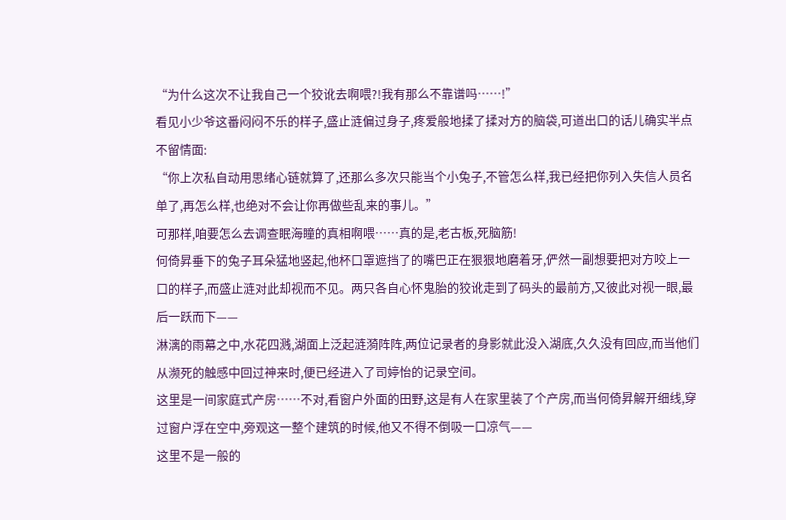“为什么这次不让我自己一个狡讹去啊喂?!我有那么不靠谱吗……!”
看见小少爷这番闷闷不乐的样子,盛止涟偏过身子,疼爱般地揉了揉对方的脑袋,可道出口的话儿确实半点不留情面:
“你上次私自动用思绪心链就算了,还那么多次只能当个小兔子,不管怎么样,我已经把你列入失信人员名单了,再怎么样,也绝对不会让你再做些乱来的事儿。”
可那样,咱要怎么去调查眠海瞳的真相啊喂……真的是,老古板,死脑筋!
何倚昇垂下的兔子耳朵猛地竖起,他杯口罩遮挡了的嘴巴正在狠狠地磨着牙,俨然一副想要把对方咬上一口的样子,而盛止涟对此却视而不见。两只各自心怀鬼胎的狡讹走到了码头的最前方,又彼此对视一眼,最后一跃而下——
淋漓的雨幕之中,水花四溅,湖面上泛起涟漪阵阵,两位记录者的身影就此没入湖底,久久没有回应,而当他们从濒死的触感中回过神来时,便已经进入了司婷怡的记录空间。
这里是一间家庭式产房……不对,看窗户外面的田野,这是有人在家里装了个产房,而当何倚昇解开细线,穿过窗户浮在空中,旁观这一整个建筑的时候,他又不得不倒吸一口凉气——
这里不是一般的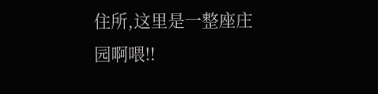住所,这里是一整座庄园啊喂!!